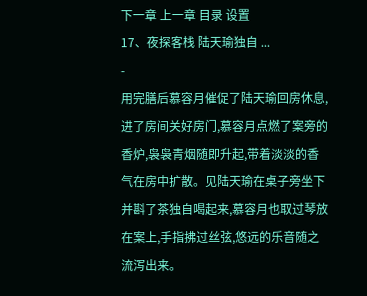下一章 上一章 目录 设置
17、夜探客栈 陆天瑜独自 ...
-
用完膳后慕容月催促了陆天瑜回房休息,进了房间关好房门,慕容月点燃了案旁的香炉,袅袅青烟随即升起,带着淡淡的香气在房中扩散。见陆天瑜在桌子旁坐下并斟了茶独自喝起来,慕容月也取过琴放在案上,手指拂过丝弦,悠远的乐音随之流泻出来。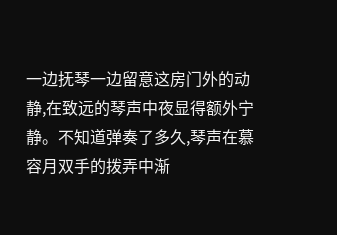一边抚琴一边留意这房门外的动静,在致远的琴声中夜显得额外宁静。不知道弹奏了多久,琴声在慕容月双手的拨弄中渐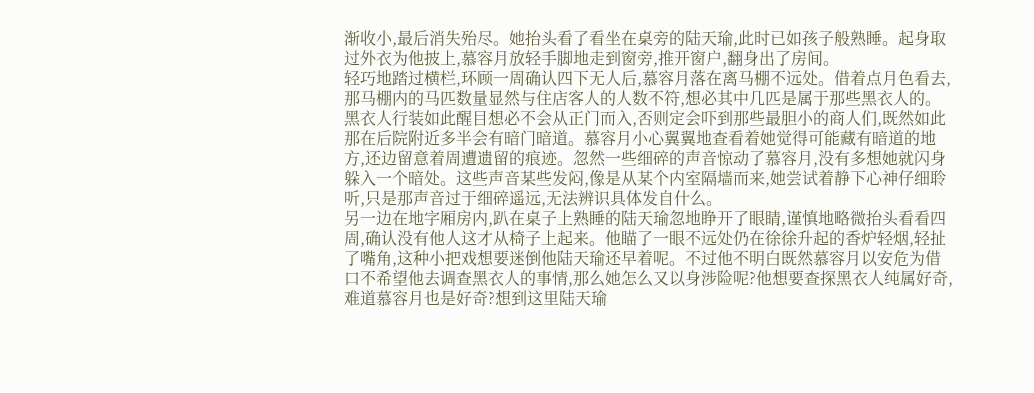渐收小,最后消失殆尽。她抬头看了看坐在桌旁的陆天瑜,此时已如孩子般熟睡。起身取过外衣为他披上,慕容月放轻手脚地走到窗旁,推开窗户,翻身出了房间。
轻巧地踏过横栏,环顾一周确认四下无人后,慕容月落在离马棚不远处。借着点月色看去,那马棚内的马匹数量显然与住店客人的人数不符,想必其中几匹是属于那些黑衣人的。黑衣人行装如此醒目想必不会从正门而入,否则定会吓到那些最胆小的商人们,既然如此那在后院附近多半会有暗门暗道。慕容月小心翼翼地查看着她觉得可能藏有暗道的地方,还边留意着周遭遗留的痕迹。忽然一些细碎的声音惊动了慕容月,没有多想她就闪身躲入一个暗处。这些声音某些发闷,像是从某个内室隔墙而来,她尝试着静下心神仔细聆听,只是那声音过于细碎遥远,无法辨识具体发自什么。
另一边在地字厢房内,趴在桌子上熟睡的陆天瑜忽地睁开了眼睛,谨慎地略微抬头看看四周,确认没有他人这才从椅子上起来。他瞄了一眼不远处仍在徐徐升起的香炉轻烟,轻扯了嘴角,这种小把戏想要迷倒他陆天瑜还早着呢。不过他不明白既然慕容月以安危为借口不希望他去调查黑衣人的事情,那么她怎么又以身涉险呢?他想要查探黑衣人纯属好奇,难道慕容月也是好奇?想到这里陆天瑜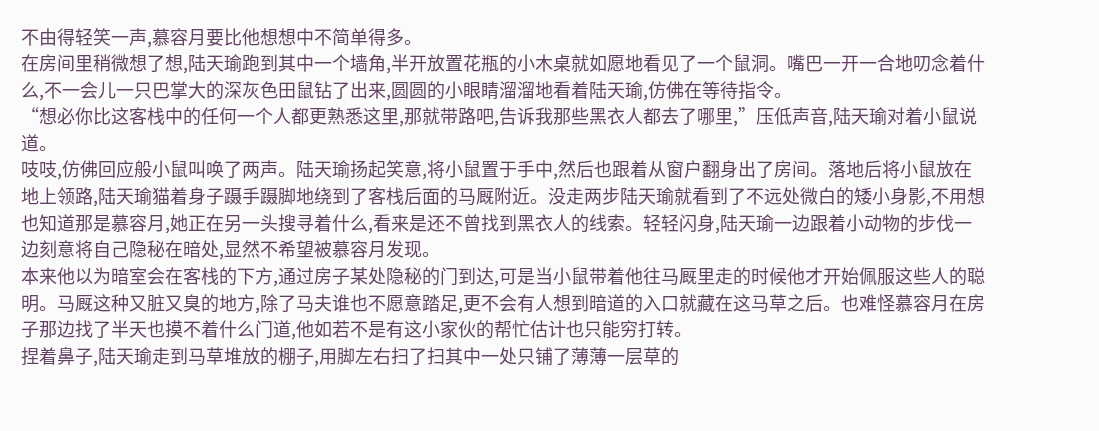不由得轻笑一声,慕容月要比他想想中不简单得多。
在房间里稍微想了想,陆天瑜跑到其中一个墙角,半开放置花瓶的小木桌就如愿地看见了一个鼠洞。嘴巴一开一合地叨念着什么,不一会儿一只巴掌大的深灰色田鼠钻了出来,圆圆的小眼睛溜溜地看着陆天瑜,仿佛在等待指令。
“想必你比这客栈中的任何一个人都更熟悉这里,那就带路吧,告诉我那些黑衣人都去了哪里,”压低声音,陆天瑜对着小鼠说道。
吱吱,仿佛回应般小鼠叫唤了两声。陆天瑜扬起笑意,将小鼠置于手中,然后也跟着从窗户翻身出了房间。落地后将小鼠放在地上领路,陆天瑜猫着身子蹑手蹑脚地绕到了客栈后面的马厩附近。没走两步陆天瑜就看到了不远处微白的矮小身影,不用想也知道那是慕容月,她正在另一头搜寻着什么,看来是还不曾找到黑衣人的线索。轻轻闪身,陆天瑜一边跟着小动物的步伐一边刻意将自己隐秘在暗处,显然不希望被慕容月发现。
本来他以为暗室会在客栈的下方,通过房子某处隐秘的门到达,可是当小鼠带着他往马厩里走的时候他才开始佩服这些人的聪明。马厩这种又脏又臭的地方,除了马夫谁也不愿意踏足,更不会有人想到暗道的入口就藏在这马草之后。也难怪慕容月在房子那边找了半天也摸不着什么门道,他如若不是有这小家伙的帮忙估计也只能穷打转。
捏着鼻子,陆天瑜走到马草堆放的棚子,用脚左右扫了扫其中一处只铺了薄薄一层草的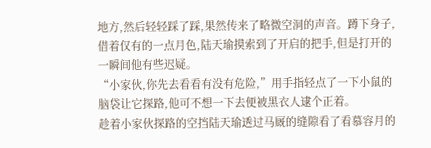地方,然后轻轻踩了踩,果然传来了略微空洞的声音。蹲下身子,借着仅有的一点月色,陆天瑜摸索到了开启的把手,但是打开的一瞬间他有些迟疑。
“小家伙,你先去看看有没有危险,”用手指轻点了一下小鼠的脑袋让它探路,他可不想一下去便被黑衣人逮个正着。
趁着小家伙探路的空挡陆天瑜透过马厩的缝隙看了看慕容月的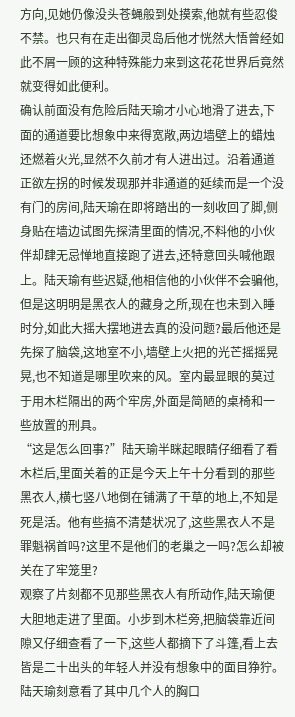方向,见她仍像没头苍蝇般到处摸索,他就有些忍俊不禁。也只有在走出御灵岛后他才恍然大悟曾经如此不屑一顾的这种特殊能力来到这花花世界后竟然就变得如此便利。
确认前面没有危险后陆天瑜才小心地滑了进去,下面的通道要比想象中来得宽敞,两边墙壁上的蜡烛还燃着火光,显然不久前才有人进出过。沿着通道正欲左拐的时候发现那并非通道的延续而是一个没有门的房间,陆天瑜在即将踏出的一刻收回了脚,侧身贴在墙边试图先探清里面的情况,不料他的小伙伴却肆无忌惮地直接跑了进去,还特意回头喊他跟上。陆天瑜有些迟疑,他相信他的小伙伴不会骗他,但是这明明是黑衣人的藏身之所,现在也未到入睡时分,如此大摇大摆地进去真的没问题?最后他还是先探了脑袋,这地室不小,墙壁上火把的光芒摇摇晃晃,也不知道是哪里吹来的风。室内最显眼的莫过于用木栏隔出的两个牢房,外面是简陋的桌椅和一些放置的刑具。
“这是怎么回事?”陆天瑜半眯起眼睛仔细看了看木栏后,里面关着的正是今天上午十分看到的那些黑衣人,横七竖八地倒在铺满了干草的地上,不知是死是活。他有些搞不清楚状况了,这些黑衣人不是罪魁祸首吗?这里不是他们的老巢之一吗?怎么却被关在了牢笼里?
观察了片刻都不见那些黑衣人有所动作,陆天瑜便大胆地走进了里面。小步到木栏旁,把脑袋靠近间隙又仔细查看了一下,这些人都摘下了斗篷,看上去皆是二十出头的年轻人并没有想象中的面目狰狞。陆天瑜刻意看了其中几个人的胸口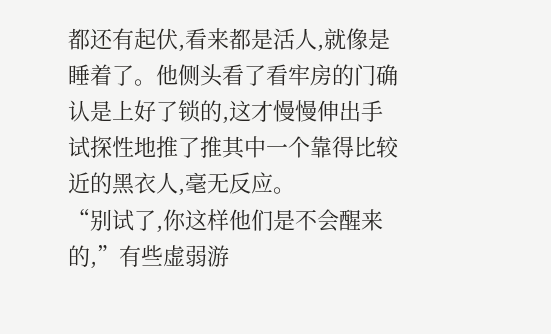都还有起伏,看来都是活人,就像是睡着了。他侧头看了看牢房的门确认是上好了锁的,这才慢慢伸出手试探性地推了推其中一个靠得比较近的黑衣人,毫无反应。
“别试了,你这样他们是不会醒来的,”有些虚弱游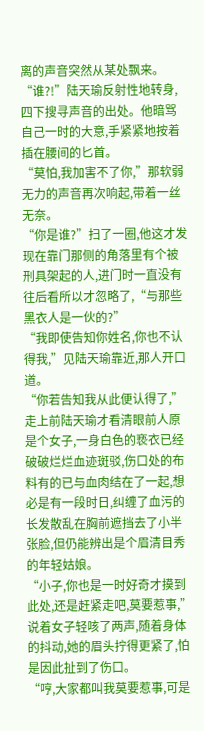离的声音突然从某处飘来。
“谁?!”陆天瑜反射性地转身,四下搜寻声音的出处。他暗骂自己一时的大意,手紧紧地按着插在腰间的匕首。
“莫怕,我加害不了你,”那软弱无力的声音再次响起,带着一丝无奈。
“你是谁?”扫了一圈,他这才发现在靠门那侧的角落里有个被刑具架起的人,进门时一直没有往后看所以才忽略了,“与那些黑衣人是一伙的?”
“我即使告知你姓名,你也不认得我,”见陆天瑜靠近,那人开口道。
“你若告知我从此便认得了,”走上前陆天瑜才看清眼前人原是个女子,一身白色的亵衣已经破破烂烂血迹斑驳,伤口处的布料有的已与血肉结在了一起,想必是有一段时日,纠缠了血污的长发散乱在胸前遮挡去了小半张脸,但仍能辨出是个眉清目秀的年轻姑娘。
“小子,你也是一时好奇才摸到此处,还是赶紧走吧,莫要惹事,”说着女子轻咳了两声,随着身体的抖动,她的眉头拧得更紧了,怕是因此扯到了伤口。
“哼,大家都叫我莫要惹事,可是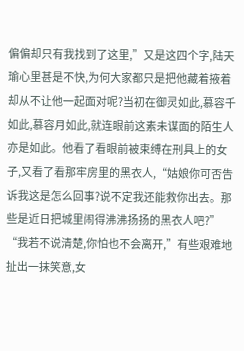偏偏却只有我找到了这里,”又是这四个字,陆天瑜心里甚是不快,为何大家都只是把他藏着掖着却从不让他一起面对呢?当初在御灵如此,慕容千如此,慕容月如此,就连眼前这素未谋面的陌生人亦是如此。他看了看眼前被束缚在刑具上的女子,又看了看那牢房里的黑衣人,“姑娘你可否告诉我这是怎么回事?说不定我还能救你出去。那些是近日把城里闹得沸沸扬扬的黑衣人吧?”
“我若不说清楚,你怕也不会离开,”有些艰难地扯出一抹笑意,女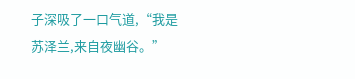子深吸了一口气道,“我是苏泽兰,来自夜幽谷。”